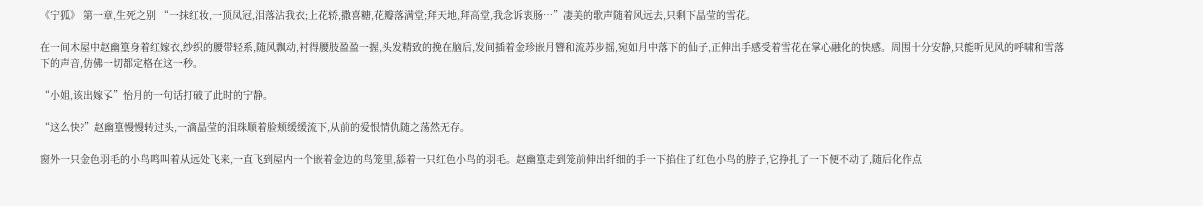《宁狐》 第一章,生死之别 “一抹红妆,一顶凤冠,泪落沾我衣;上花轿,撒喜糖,花瓣落满堂;拜天地,拜高堂,我念诉衷肠…”凄美的歌声随着风远去,只剩下晶莹的雪花。

在一间木屋中赵幽篁身着红嫁衣,纱织的腰带轻系,随风飘动,衬得腰肢盈盈一握,头发精致的挽在脑后,发间插着金珍嵌月簪和流苏步摇,宛如月中落下的仙子,正伸出手感受着雪花在掌心融化的快感。周围十分安静,只能听见风的呼啸和雪落下的声音,仿佛一切都定格在这一秒。

“小姐,该出嫁孓”怡月的一句话打破了此时的宁静。

“这么快?”赵幽篁慢慢转过头,一滴晶莹的泪珠顺着脸颊缓缓流下,从前的爱恨情仇随之荡然无存。

窗外一只金色羽毛的小鸟鸣叫着从远处飞来,一直飞到屋内一个嵌着金边的鸟笼里,舔着一只红色小鸟的羽毛。赵幽篁走到笼前伸出纤细的手一下掐住了红色小鸟的脖子,它挣扎了一下便不动了,随后化作点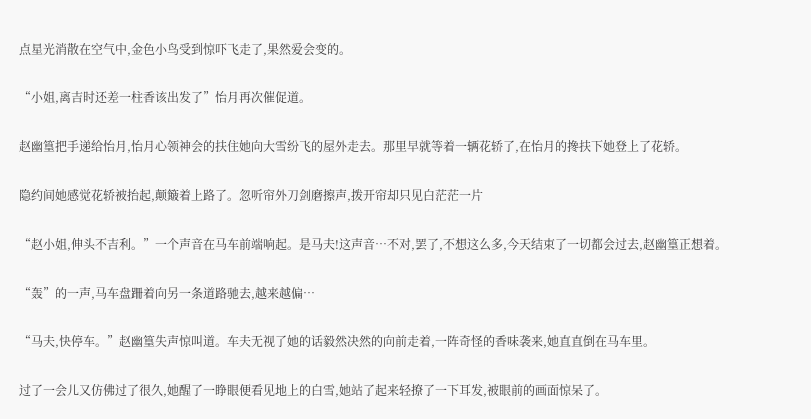点星光消散在空气中,金色小鸟受到惊吓飞走了,果然爱会变的。

“小姐,离吉时还差一柱香该出发了”怡月再次催促道。

赵幽篁把手递给怡月,怡月心领神会的扶住她向大雪纷飞的屋外走去。那里早就等着一辆花轿了,在怡月的搀扶下她登上了花轿。

隐约间她感觉花轿被抬起,颠簸着上路了。忽听帘外刀剑磨擦声,拨开帘却只见白茫茫一片

“赵小姐,伸头不吉利。”一个声音在马车前端响起。是马夫!这声音…不对,罢了,不想这么多,今天结束了一切都会过去,赵幽篁正想着。

“轰”的一声,马车盘跚着向另一条道路驰去,越来越偏…

“马夫,快停车。”赵幽篁失声惊叫道。车夫无视了她的话毅然决然的向前走着,一阵奇怪的香味袭来,她直直倒在马车里。

过了一会儿又仿佛过了很久,她醒了一睁眼便看见地上的白雪,她站了起来轻撩了一下耳发,被眼前的画面惊呆了。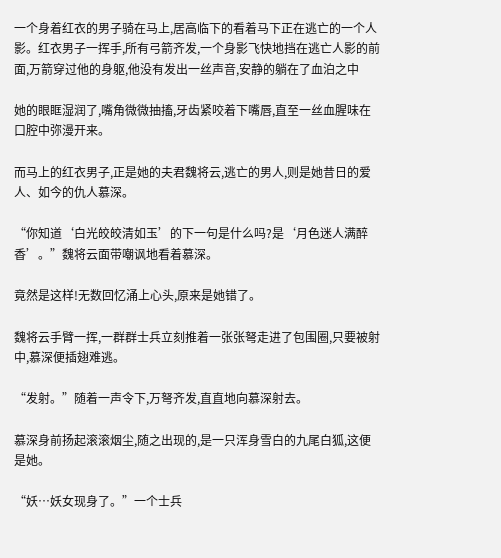一个身着红衣的男子骑在马上,居高临下的看着马下正在逃亡的一个人影。红衣男子一挥手,所有弓箭齐发,一个身影飞快地挡在逃亡人影的前面,万箭穿过他的身躯,他没有发出一丝声音,安静的躺在了血泊之中

她的眼眶湿润了,嘴角微微抽搐,牙齿紧咬着下嘴唇,直至一丝血腥味在口腔中弥漫开来。

而马上的红衣男子,正是她的夫君魏将云,逃亡的男人,则是她昔日的爱人、如今的仇人慕深。

“你知道‘白光皎皎清如玉’的下一句是什么吗?是‘月色迷人满醉香’。”魏将云面带嘲讽地看着慕深。

竟然是这样!无数回忆涌上心头,原来是她错了。

魏将云手臂一挥,一群群士兵立刻推着一张张弩走进了包围圈,只要被射中,慕深便插翅难逃。

“发射。”随着一声令下,万弩齐发,直直地向慕深射去。

慕深身前扬起滚滚烟尘,随之出现的,是一只浑身雪白的九尾白狐,这便是她。

“妖…妖女现身了。”一个士兵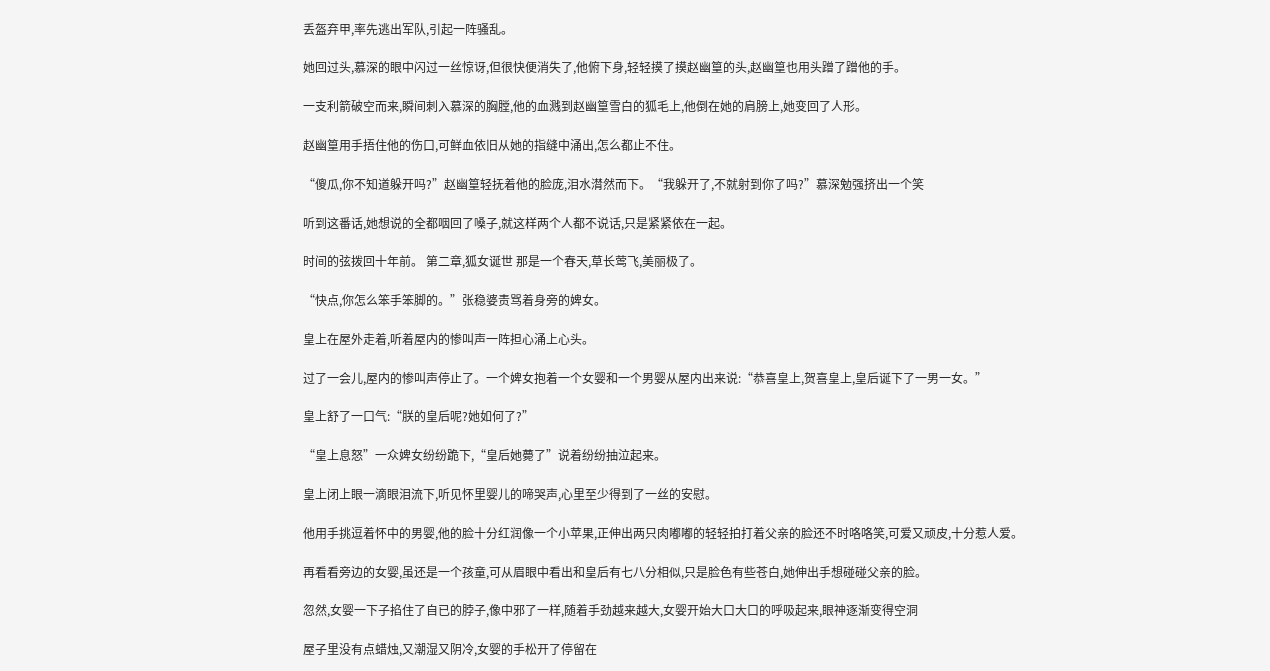丢盔弃甲,率先逃出军队,引起一阵骚乱。

她回过头,慕深的眼中闪过一丝惊讶,但很快便消失了,他俯下身,轻轻摸了摸赵幽篁的头,赵幽篁也用头蹭了蹭他的手。

一支利箭破空而来,瞬间刺入慕深的胸膛,他的血溅到赵幽篁雪白的狐毛上,他倒在她的肩膀上,她变回了人形。

赵幽篁用手捂住他的伤口,可鲜血依旧从她的指缝中涌出,怎么都止不住。

“傻瓜,你不知道躲开吗?”赵幽篁轻抚着他的脸庞,泪水潸然而下。“我躲开了,不就射到你了吗?”慕深勉强挤出一个笑

听到这番话,她想说的全都咽回了嗓子,就这样两个人都不说话,只是紧紧依在一起。

时间的弦拨回十年前。 第二章,狐女诞世 那是一个春天,草长莺飞,美丽极了。

“快点,你怎么笨手笨脚的。”张稳婆责骂着身旁的婢女。

皇上在屋外走着,听着屋内的惨叫声一阵担心涌上心头。

过了一会儿,屋内的惨叫声停止了。一个婢女抱着一个女婴和一个男婴从屋内出来说:“恭喜皇上,贺喜皇上,皇后诞下了一男一女。”

皇上舒了一口气:“朕的皇后呢?她如何了?”

“皇上息怒”一众婢女纷纷跪下,“皇后她薨了”说着纷纷抽泣起来。

皇上闭上眼一滴眼泪流下,听见怀里婴儿的啼哭声,心里至少得到了一丝的安慰。

他用手挑逗着怀中的男婴,他的脸十分红润像一个小苹果,正伸出两只肉嘟嘟的轻轻拍打着父亲的脸还不时咯咯笑,可爱又顽皮,十分惹人爱。

再看看旁边的女婴,虽还是一个孩童,可从眉眼中看出和皇后有七八分相似,只是脸色有些苍白,她伸出手想碰碰父亲的脸。

忽然,女婴一下子掐住了自已的脖子,像中邪了一样,随着手劲越来越大,女婴开始大口大口的呼吸起来,眼神逐渐变得空洞

屋子里没有点蜡烛,又潮湿又阴冷,女婴的手松开了停留在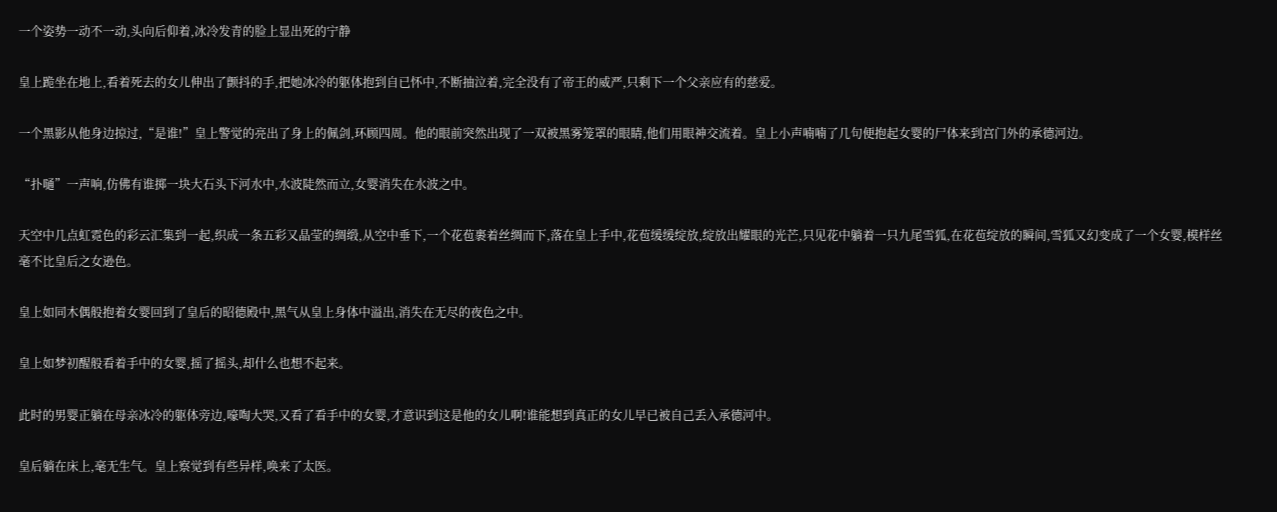一个姿势一动不一动,头向后仰着,冰冷发青的脸上显出死的宁静

皇上跪坐在地上,看着死去的女儿伸出了颤抖的手,把她冰冷的躯体抱到自已怀中,不断抽泣着,完全没有了帝王的威严,只剩下一个父亲应有的慈爱。

一个黑影从他身边掠过,“是谁!”皇上警觉的亮出了身上的佩剑,环顾四周。他的眼前突然出现了一双被黑雾笼罩的眼睛,他们用眼神交流着。皇上小声喃喃了几句便抱起女婴的尸体来到宫门外的承德河边。

“扑嗵”一声响,仿佛有谁掷一块大石头下河水中,水波陡然而立,女婴消失在水波之中。

天空中几点虹霓色的彩云汇集到一起,织成一条五彩又晶莹的绸缎,从空中垂下,一个花苞裹着丝绸而下,落在皇上手中,花苞缓缓绽放,绽放出耀眼的光芒,只见花中躺着一只九尾雪狐,在花苞绽放的瞬间,雪狐又幻变成了一个女婴,模样丝毫不比皇后之女逊色。

皇上如同木偶般抱着女婴回到了皇后的昭德殿中,黑气从皇上身体中溢出,消失在无尽的夜色之中。

皇上如梦初醒般看着手中的女婴,摇了摇头,却什么也想不起来。

此时的男婴正躺在母亲冰冷的躯体旁边,嚎啕大哭,又看了看手中的女婴,才意识到这是他的女儿啊!谁能想到真正的女儿早已被自己丢入承德河中。

皇后躺在床上,毫无生气。皇上察觉到有些异样,唤来了太医。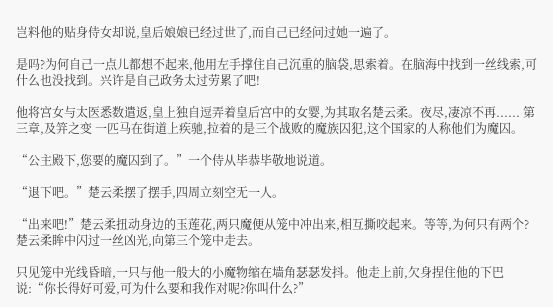岂料他的贴身侍女却说,皇后娘娘已经过世了,而自己已经问过她一遍了。

是吗?为何自己一点儿都想不起来,他用左手撑住自己沉重的脑袋,思索着。在脑海中找到一丝线索,可什么也没找到。兴许是自己政务太过劳累了吧!

他将宫女与太医悉数遣返,皇上独自逗弄着皇后宫中的女婴,为其取名楚云柔。夜尽,凄凉不再...... 第三章,及笄之变 一匹马在街道上疾驰,拉着的是三个战败的魔族囚犯,这个国家的人称他们为魔囚。

“公主殿下,您要的魔囚到了。”一个侍从毕恭毕敬地说道。

“退下吧。”楚云柔摆了摆手,四周立刻空无一人。

“出来吧!”楚云柔扭动身边的玉莲花,两只魔便从笼中冲出来,相互撕咬起来。等等,为何只有两个?楚云柔眸中闪过一丝凶光,向第三个笼中走去。

只见笼中光线昏暗,一只与他一般大的小魔物缩在墙角瑟瑟发抖。他走上前,欠身捏住他的下巴说:“你长得好可爱,可为什么要和我作对呢?你叫什么?”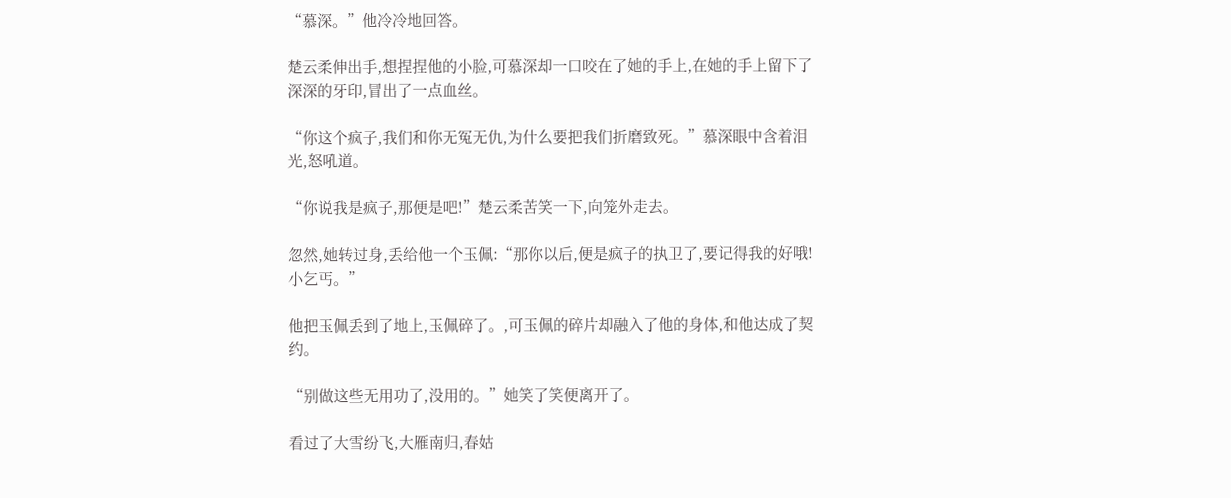“慕深。”他冷冷地回答。

楚云柔伸出手,想捏捏他的小脸,可慕深却一口咬在了她的手上,在她的手上留下了深深的牙印,冒出了一点血丝。

“你这个疯子,我们和你无冤无仇,为什么要把我们折磨致死。”慕深眼中含着泪光,怒吼道。

“你说我是疯子,那便是吧!”楚云柔苦笑一下,向笼外走去。

忽然,她转过身,丢给他一个玉佩:“那你以后,便是疯子的执卫了,要记得我的好哦!小乞丐。”

他把玉佩丢到了地上,玉佩碎了。,可玉佩的碎片却融入了他的身体,和他达成了契约。

“别做这些无用功了,没用的。”她笑了笑便离开了。

看过了大雪纷飞,大雁南归,春姑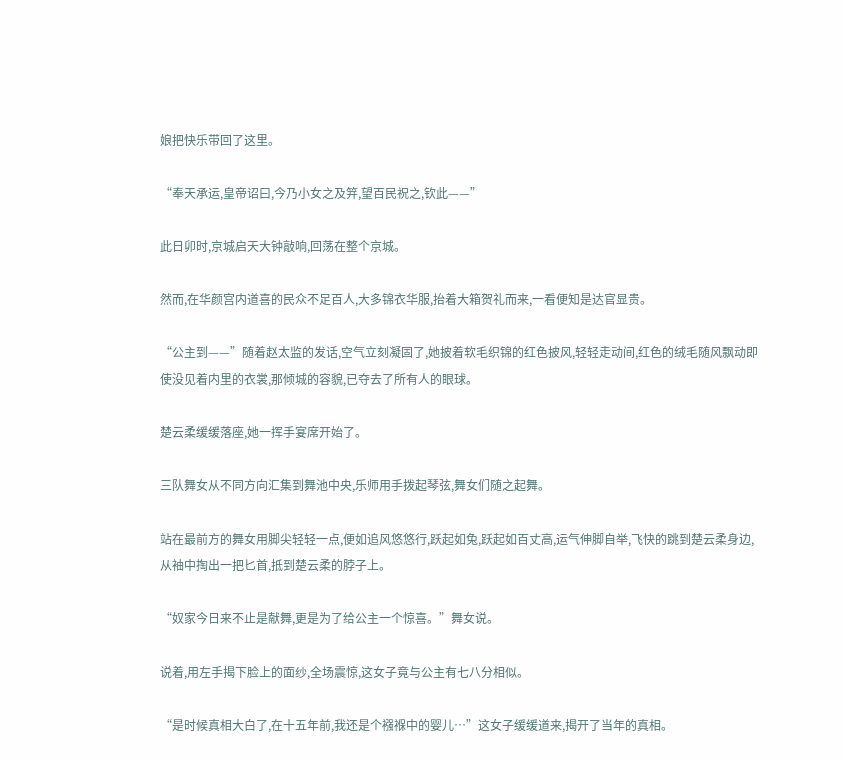娘把快乐带回了这里。

“奉天承运,皇帝诏曰,今乃小女之及笄,望百民祝之,钦此——”

此日卯时,京城启天大钟敲响,回荡在整个京城。

然而,在华颜宫内道喜的民众不足百人,大多锦衣华服,抬着大箱贺礼而来,一看便知是达官显贵。

“公主到——”随着赵太监的发话,空气立刻凝固了,她披着软毛织锦的红色披风,轻轻走动间,红色的绒毛随风飘动即使没见着内里的衣裳,那倾城的容貌,已夺去了所有人的眼球。

楚云柔缓缓落座,她一挥手宴席开始了。

三队舞女从不同方向汇集到舞池中央,乐师用手拨起琴弦,舞女们随之起舞。

站在最前方的舞女用脚尖轻轻一点,便如追风悠悠行,跃起如兔,跃起如百丈高,运气伸脚自举,飞快的跳到楚云柔身边,从袖中掏出一把匕首,抵到楚云柔的脖子上。

“奴家今日来不止是献舞,更是为了给公主一个惊喜。”舞女说。

说着,用左手揭下脸上的面纱,全场震惊,这女子竟与公主有七八分相似。

“是时候真相大白了,在十五年前,我还是个襁褓中的婴儿…”这女子缓缓道来,揭开了当年的真相。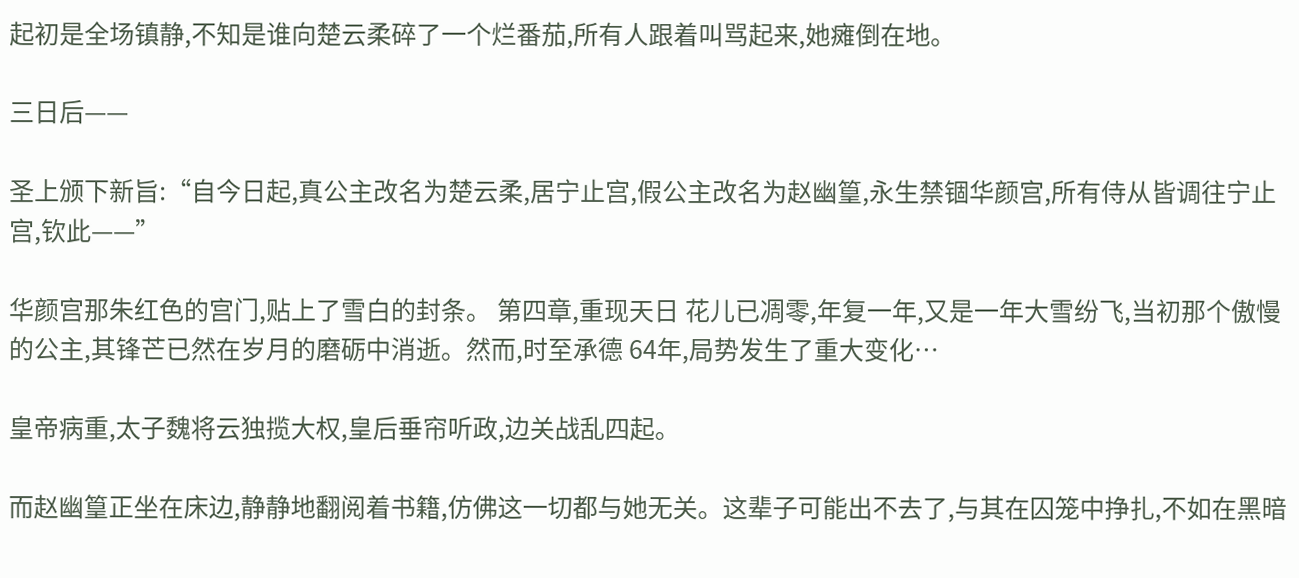起初是全场镇静,不知是谁向楚云柔碎了一个烂番茄,所有人跟着叫骂起来,她瘫倒在地。

三日后——

圣上颁下新旨:“自今日起,真公主改名为楚云柔,居宁止宫,假公主改名为赵幽篁,永生禁锢华颜宫,所有侍从皆调往宁止宫,钦此——”

华颜宫那朱红色的宫门,贴上了雪白的封条。 第四章,重现天日 花儿已凋零,年复一年,又是一年大雪纷飞,当初那个傲慢的公主,其锋芒已然在岁月的磨砺中消逝。然而,时至承德 64年,局势发生了重大变化…

皇帝病重,太子魏将云独揽大权,皇后垂帘听政,边关战乱四起。

而赵幽篁正坐在床边,静静地翻阅着书籍,仿佛这一切都与她无关。这辈子可能出不去了,与其在囚笼中挣扎,不如在黑暗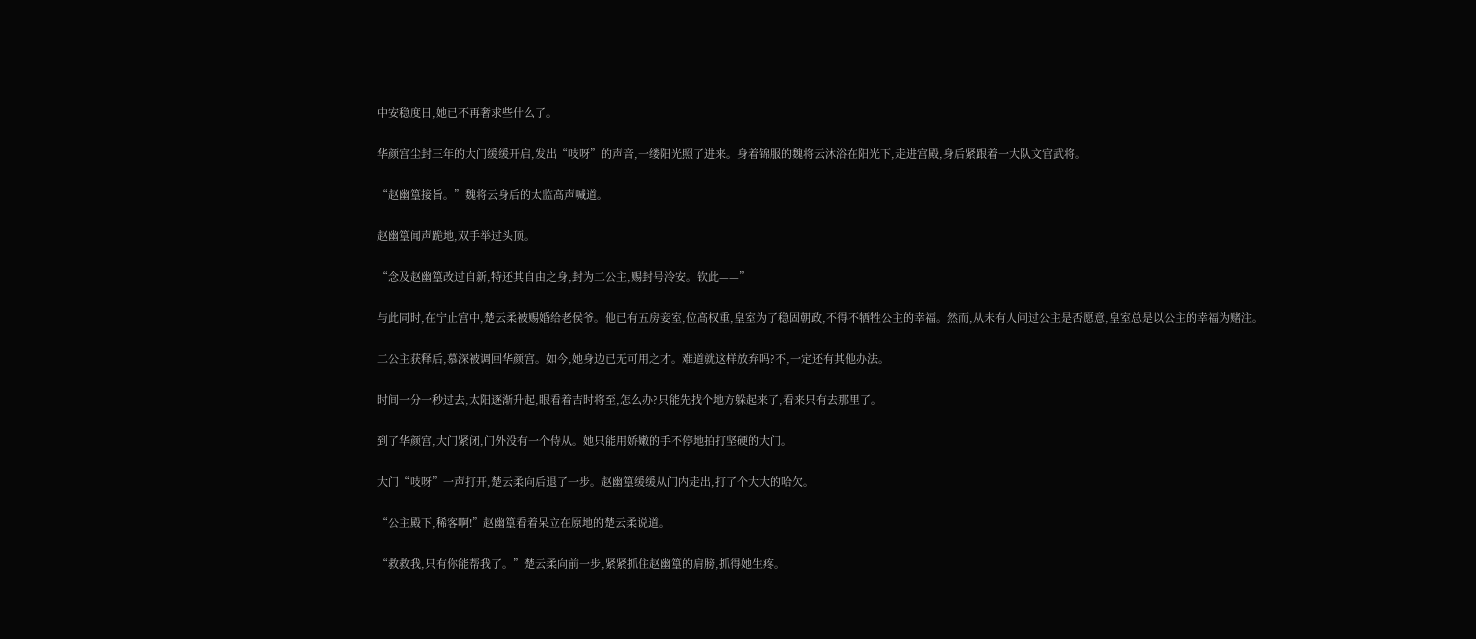中安稳度日,她已不再奢求些什么了。

华颜宫尘封三年的大门缓缓开启,发出“吱呀”的声音,一缕阳光照了进来。身着锦服的魏将云沐浴在阳光下,走进宫殿,身后紧跟着一大队文官武将。

“赵幽篁接旨。”魏将云身后的太监高声喊道。

赵幽篁闻声跪地,双手举过头顶。

“念及赵幽篁改过自新,特还其自由之身,封为二公主,赐封号泠安。钦此——”

与此同时,在宁止宫中,楚云柔被赐婚给老侯爷。他已有五房妾室,位高权重,皇室为了稳固朝政,不得不牺牲公主的幸福。然而,从未有人问过公主是否愿意,皇室总是以公主的幸福为赌注。

二公主获释后,慕深被调回华颜宫。如今,她身边已无可用之才。难道就这样放弃吗?不,一定还有其他办法。

时间一分一秒过去,太阳逐渐升起,眼看着吉时将至,怎么办?只能先找个地方躲起来了,看来只有去那里了。

到了华颜宫,大门紧闭,门外没有一个侍从。她只能用娇嫩的手不停地拍打坚硬的大门。

大门“吱呀”一声打开,楚云柔向后退了一步。赵幽篁缓缓从门内走出,打了个大大的哈欠。

“公主殿下,稀客啊!”赵幽篁看着呆立在原地的楚云柔说道。

“救救我,只有你能帮我了。”楚云柔向前一步,紧紧抓住赵幽篁的肩膀,抓得她生疼。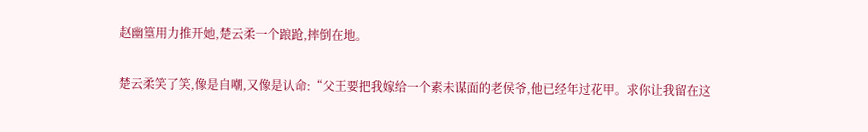赵幽篁用力推开她,楚云柔一个踉跄,摔倒在地。

楚云柔笑了笑,像是自嘲,又像是认命:“父王要把我嫁给一个素未谋面的老侯爷,他已经年过花甲。求你让我留在这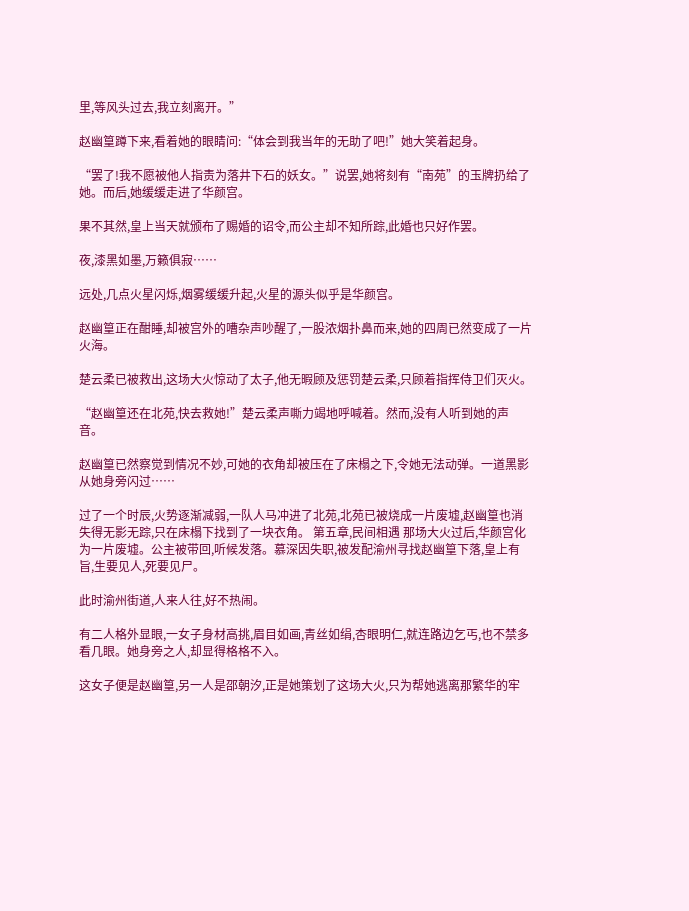里,等风头过去,我立刻离开。”

赵幽篁蹲下来,看着她的眼睛问:“体会到我当年的无助了吧!”她大笑着起身。

“罢了!我不愿被他人指责为落井下石的妖女。”说罢,她将刻有“南苑”的玉牌扔给了她。而后,她缓缓走进了华颜宫。

果不其然,皇上当天就颁布了赐婚的诏令,而公主却不知所踪,此婚也只好作罢。

夜,漆黑如墨,万籁俱寂……

远处,几点火星闪烁,烟雾缓缓升起,火星的源头似乎是华颜宫。

赵幽篁正在酣睡,却被宫外的嘈杂声吵醒了,一股浓烟扑鼻而来,她的四周已然变成了一片火海。

楚云柔已被救出,这场大火惊动了太子,他无暇顾及惩罚楚云柔,只顾着指挥侍卫们灭火。

“赵幽篁还在北苑,快去救她!”楚云柔声嘶力竭地呼喊着。然而,没有人听到她的声音。

赵幽篁已然察觉到情况不妙,可她的衣角却被压在了床榻之下,令她无法动弹。一道黑影从她身旁闪过……

过了一个时辰,火势逐渐减弱,一队人马冲进了北苑,北苑已被烧成一片废墟,赵幽篁也消失得无影无踪,只在床榻下找到了一块衣角。 第五章,民间相遇 那场大火过后,华颜宫化为一片废墟。公主被带回,听候发落。慕深因失职,被发配渝州寻找赵幽篁下落,皇上有旨,生要见人,死要见尸。

此时渝州街道,人来人往,好不热闹。

有二人格外显眼,一女子身材高挑,眉目如画,青丝如绢,杏眼明仁,就连路边乞丐,也不禁多看几眼。她身旁之人,却显得格格不入。

这女子便是赵幽篁,另一人是邵朝汐,正是她策划了这场大火,只为帮她逃离那繁华的牢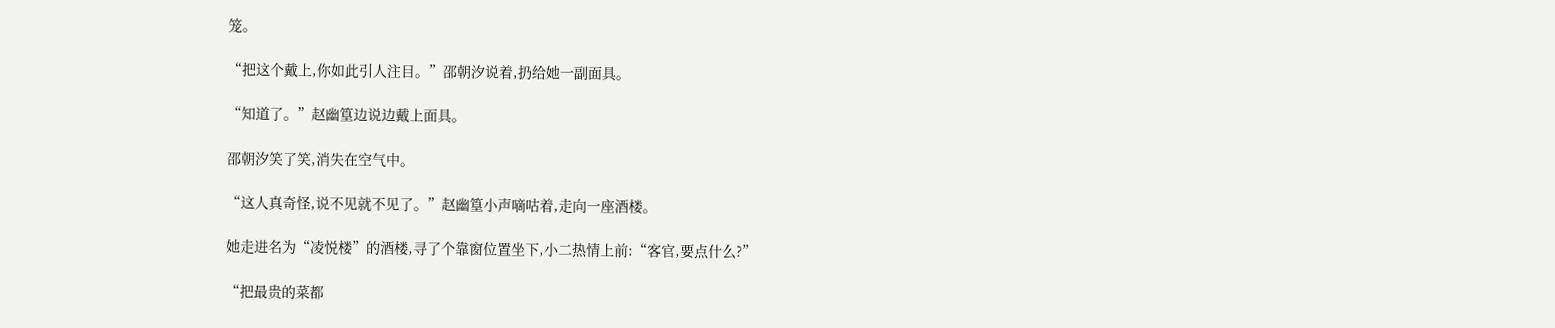笼。

“把这个戴上,你如此引人注目。”邵朝汐说着,扔给她一副面具。

“知道了。”赵幽篁边说边戴上面具。

邵朝汐笑了笑,消失在空气中。

“这人真奇怪,说不见就不见了。”赵幽篁小声嘀咕着,走向一座酒楼。

她走进名为“凌悦楼”的酒楼,寻了个靠窗位置坐下,小二热情上前:“客官,要点什么?”

“把最贵的菜都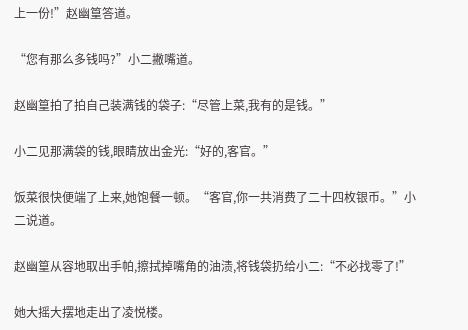上一份!”赵幽篁答道。

“您有那么多钱吗?”小二撇嘴道。

赵幽篁拍了拍自己装满钱的袋子:“尽管上菜,我有的是钱。”

小二见那满袋的钱,眼睛放出金光:“好的,客官。”

饭菜很快便端了上来,她饱餐一顿。“客官,你一共消费了二十四枚银币。”小二说道。

赵幽篁从容地取出手帕,擦拭掉嘴角的油渍,将钱袋扔给小二:“不必找零了!”

她大摇大摆地走出了凌悦楼。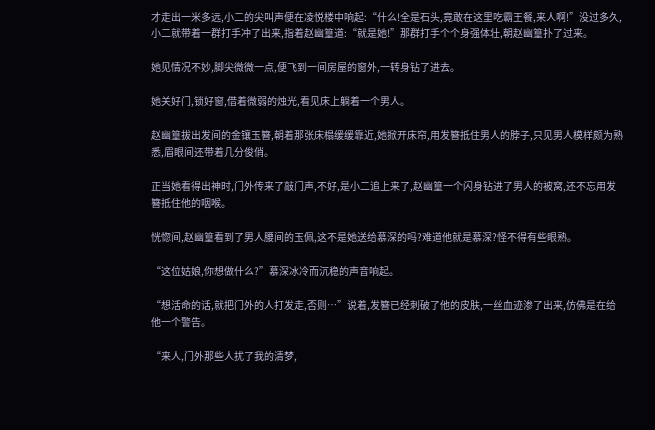才走出一米多远,小二的尖叫声便在凌悦楼中响起:“什么!全是石头,竟敢在这里吃霸王餐,来人啊!”没过多久,小二就带着一群打手冲了出来,指着赵幽篁道:“就是她!”那群打手个个身强体壮,朝赵幽篁扑了过来。

她见情况不妙,脚尖微微一点,便飞到一间房屋的窗外,一转身钻了进去。

她关好门,锁好窗,借着微弱的烛光,看见床上躺着一个男人。

赵幽篁拔出发间的金镶玉簪,朝着那张床榻缓缓靠近,她掀开床帘,用发簪抵住男人的脖子,只见男人模样颇为熟悉,眉眼间还带着几分俊俏。

正当她看得出神时,门外传来了敲门声,不好,是小二追上来了,赵幽篁一个闪身钻进了男人的被窝,还不忘用发簪抵住他的咽喉。

恍惚间,赵幽篁看到了男人腰间的玉佩,这不是她送给慕深的吗?难道他就是慕深?怪不得有些眼熟。

“这位姑娘,你想做什么?”慕深冰冷而沉稳的声音响起。

“想活命的话,就把门外的人打发走,否则…”说着,发簪已经刺破了他的皮肤,一丝血迹渗了出来,仿佛是在给他一个警告。

“来人,门外那些人扰了我的清梦,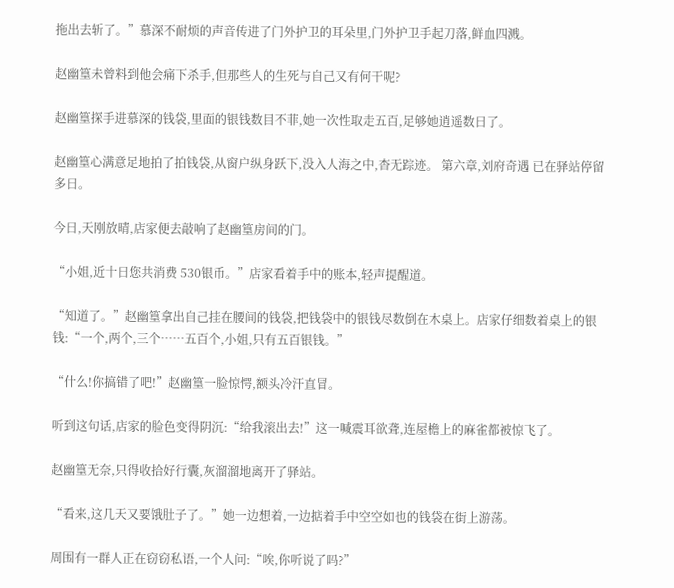拖出去斩了。”慕深不耐烦的声音传进了门外护卫的耳朵里,门外护卫手起刀落,鲜血四溅。

赵幽篁未曾料到他会痛下杀手,但那些人的生死与自己又有何干呢?

赵幽篁探手进慕深的钱袋,里面的银钱数目不菲,她一次性取走五百,足够她逍遥数日了。

赵幽篁心满意足地拍了拍钱袋,从窗户纵身跃下,没入人海之中,杳无踪迹。 第六章,刘府奇遇 已在驿站停留多日。

今日,天刚放晴,店家便去敲响了赵幽篁房间的门。

“小姐,近十日您共消费 530银币。”店家看着手中的账本,轻声提醒道。

“知道了。”赵幽篁拿出自己挂在腰间的钱袋,把钱袋中的银钱尽数倒在木桌上。店家仔细数着桌上的银钱:“一个,两个,三个……五百个,小姐,只有五百银钱。”

“什么!你搞错了吧!”赵幽篁一脸惊愕,额头冷汗直冒。

听到这句话,店家的脸色变得阴沉:“给我滚出去!”这一喊震耳欲聋,连屋檐上的麻雀都被惊飞了。

赵幽篁无奈,只得收拾好行囊,灰溜溜地离开了驿站。

“看来,这几天又要饿肚子了。”她一边想着,一边掂着手中空空如也的钱袋在街上游荡。

周围有一群人正在窃窃私语,一个人问:“唉,你听说了吗?”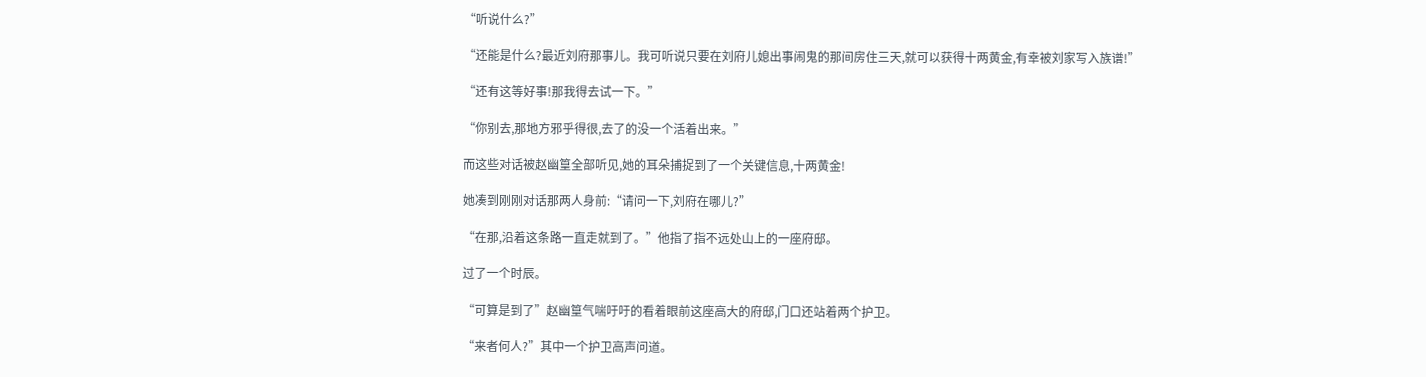“听说什么?”

“还能是什么?最近刘府那事儿。我可听说只要在刘府儿媳出事闹鬼的那间房住三天,就可以获得十两黄金,有幸被刘家写入族谱!”

“还有这等好事!那我得去试一下。”

“你别去,那地方邪乎得很,去了的没一个活着出来。”

而这些对话被赵幽篁全部听见,她的耳朵捕捉到了一个关键信息,十两黄金!

她凑到刚刚对话那两人身前:“请问一下,刘府在哪儿?”

“在那,沿着这条路一直走就到了。”他指了指不远处山上的一座府邸。

过了一个时辰。

“可算是到了”赵幽篁气喘吁吁的看着眼前这座高大的府邸,门口还站着两个护卫。

“来者何人?”其中一个护卫高声问道。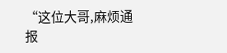“这位大哥,麻烦通报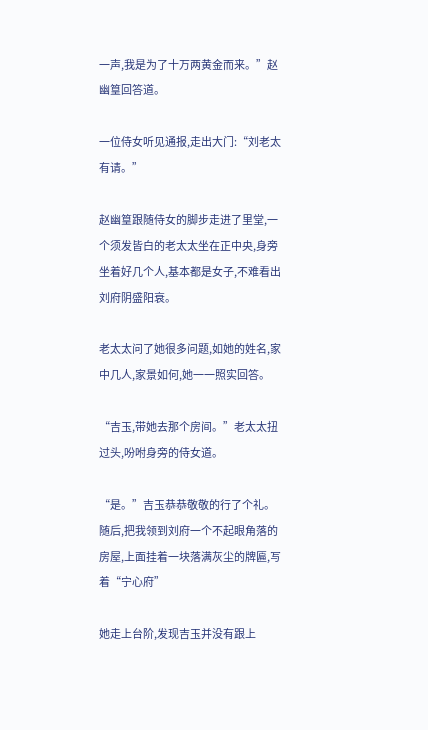一声,我是为了十万两黄金而来。”赵幽篁回答道。

一位侍女听见通报,走出大门:“刘老太有请。”

赵幽篁跟随侍女的脚步走进了里堂,一个须发皆白的老太太坐在正中央,身旁坐着好几个人,基本都是女子,不难看出刘府阴盛阳衰。

老太太问了她很多问题,如她的姓名,家中几人,家景如何,她一一照实回答。

“吉玉,带她去那个房间。”老太太扭过头,吩咐身旁的侍女道。

“是。”吉玉恭恭敬敬的行了个礼。随后,把我领到刘府一个不起眼角落的房屋,上面挂着一块落满灰尘的牌匾,写着“宁心府”

她走上台阶,发现吉玉并没有跟上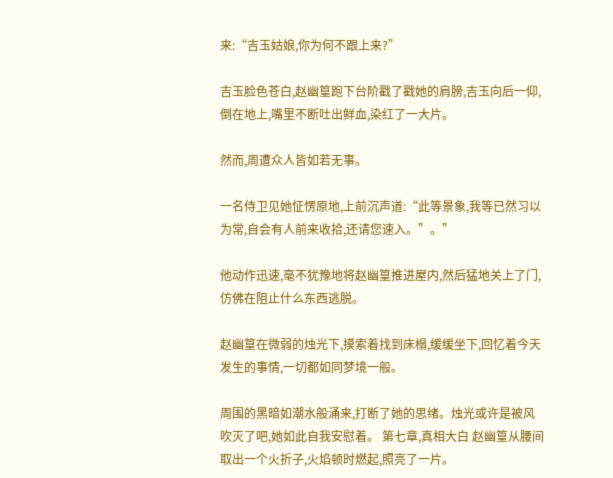来:“吉玉姑娘,你为何不跟上来?”

吉玉脸色苍白,赵幽篁跑下台阶戳了戳她的肩膀,吉玉向后一仰,倒在地上,嘴里不断吐出鲜血,染红了一大片。

然而,周遭众人皆如若无事。

一名侍卫见她怔愣原地,上前沉声道:“此等景象,我等已然习以为常,自会有人前来收拾,还请您速入。”。”

他动作迅速,毫不犹豫地将赵幽篁推进屋内,然后猛地关上了门,仿佛在阻止什么东西逃脱。

赵幽篁在微弱的烛光下,摸索着找到床榻,缓缓坐下,回忆着今天发生的事情,一切都如同梦境一般。

周围的黑暗如潮水般涌来,打断了她的思绪。烛光或许是被风吹灭了吧,她如此自我安慰着。 第七章,真相大白 赵幽篁从腰间取出一个火折子,火焰顿时燃起,照亮了一片。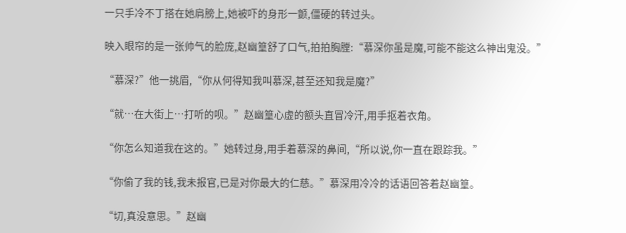一只手冷不丁搭在她肩膀上,她被吓的身形一颤,僵硬的转过头。

映入眼帘的是一张帅气的脸庞,赵幽篁舒了口气,拍拍胸膛:“慕深你虽是魔,可能不能这么神出鬼没。”

“慕深?”他一挑眉,“你从何得知我叫慕深,甚至还知我是魔?”

“就…在大街上…打听的呗。”赵幽篁心虚的额头直冒冷汗,用手抠着衣角。

“你怎么知道我在这的。”她转过身,用手着慕深的鼻间,“所以说,你一直在跟踪我。”

“你偷了我的钱,我未报官,已是对你最大的仁慈。”慕深用冷冷的话语回答着赵幽篁。

“切,真没意思。”赵幽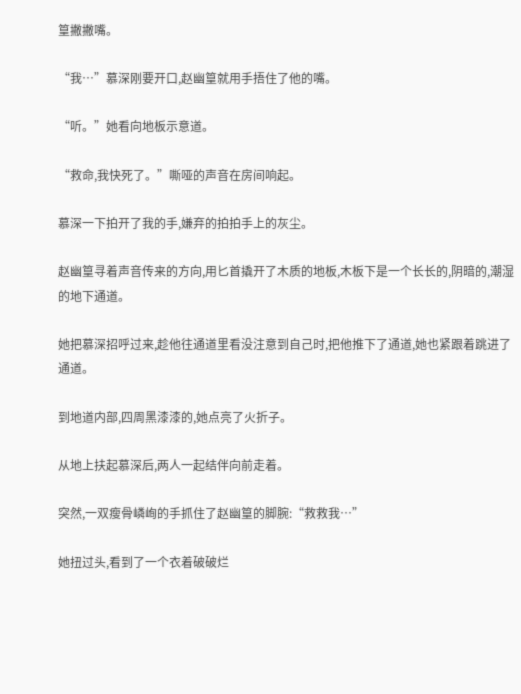篁撇撇嘴。

“我…”慕深刚要开口,赵幽篁就用手捂住了他的嘴。

“听。”她看向地板示意道。

“救命,我快死了。”嘶哑的声音在房间响起。

慕深一下拍开了我的手,嫌弃的拍拍手上的灰尘。

赵幽篁寻着声音传来的方向,用匕首撬开了木质的地板,木板下是一个长长的,阴暗的,潮湿的地下通道。

她把慕深招呼过来,趁他往通道里看没注意到自己时,把他推下了通道,她也紧跟着跳进了通道。

到地道内部,四周黑漆漆的,她点亮了火折子。

从地上扶起慕深后,两人一起结伴向前走着。

突然,一双瘦骨嶙峋的手抓住了赵幽篁的脚腕:“救救我…”

她扭过头,看到了一个衣着破破烂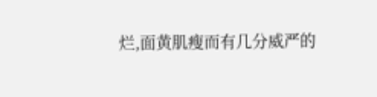烂,面黄肌瘦而有几分威严的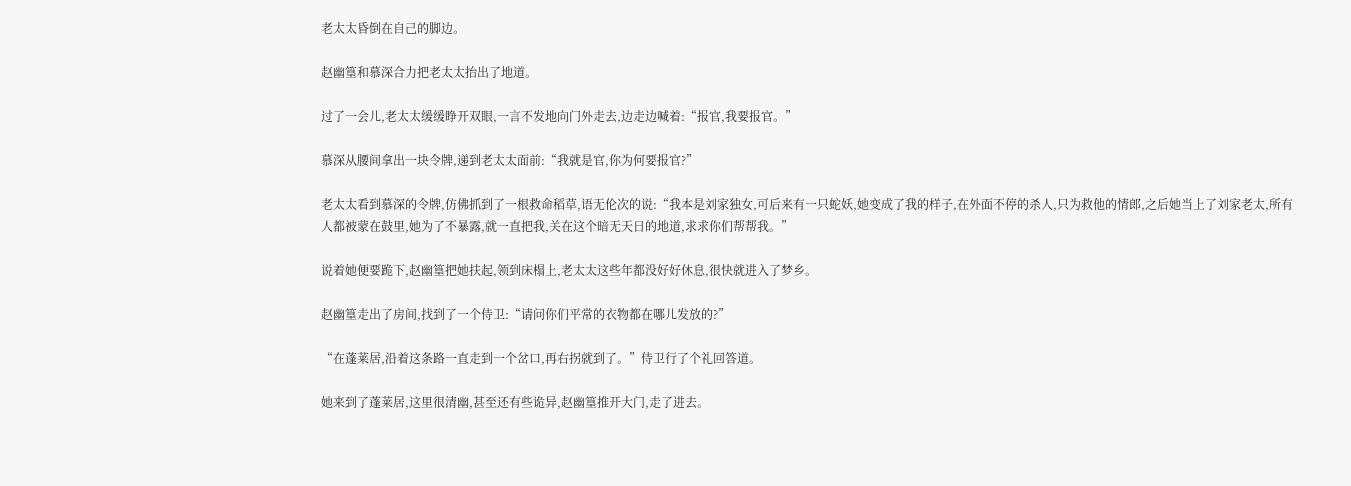老太太昏倒在自己的脚边。

赵幽篁和慕深合力把老太太抬出了地道。

过了一会儿,老太太缓缓睁开双眼,一言不发地向门外走去,边走边喊着:“报官,我要报官。”

慕深从腰间拿出一块令牌,递到老太太面前:“我就是官,你为何要报官?”

老太太看到慕深的令牌,仿佛抓到了一根救命稻草,语无伦次的说:“我本是刘家独女,可后来有一只蛇妖,她变成了我的样子,在外面不停的杀人,只为救他的情郎,之后她当上了刘家老太,所有人都被蒙在鼓里,她为了不暴露,就一直把我,关在这个暗无天日的地道,求求你们帮帮我。”

说着她便要跪下,赵幽篁把她扶起,领到床榻上,老太太这些年都没好好休息,很快就进入了梦乡。

赵幽篁走出了房间,找到了一个侍卫:“请问你们平常的衣物都在哪儿发放的?”

“在蓬莱居,沿着这条路一直走到一个岔口,再右拐就到了。”侍卫行了个礼回答道。

她来到了蓬莱居,这里很清幽,甚至还有些诡异,赵幽篁推开大门,走了进去。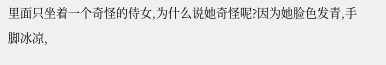里面只坐着一个奇怪的侍女,为什么说她奇怪呢?因为她脸色发青,手脚冰凉,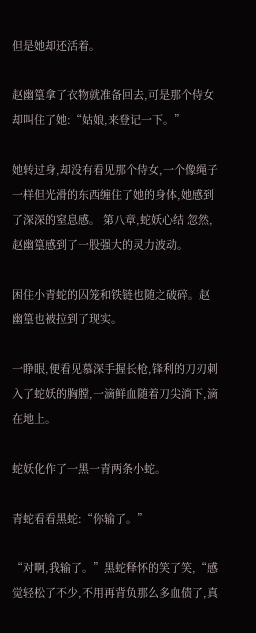但是她却还活着。

赵幽篁拿了衣物就准备回去,可是那个侍女却叫住了她:“姑娘,来登记一下。”

她转过身,却没有看见那个侍女,一个像绳子一样但光滑的东西缠住了她的身体,她感到了深深的窒息感。 第八章,蛇妖心结 忽然,赵幽篁感到了一股强大的灵力波动。

困住小青蛇的囚笼和铁链也随之破碎。赵幽篁也被拉到了现实。

一睁眼,便看见慕深手握长枪,锋利的刀刃刺入了蛇妖的胸膛,一滴鲜血随着刀尖淌下,滴在地上。

蛇妖化作了一黑一青两条小蛇。

青蛇看看黑蛇:“你输了。”

“对啊,我输了。”黑蛇释怀的笑了笑,“感觉轻松了不少,不用再背负那么多血债了,真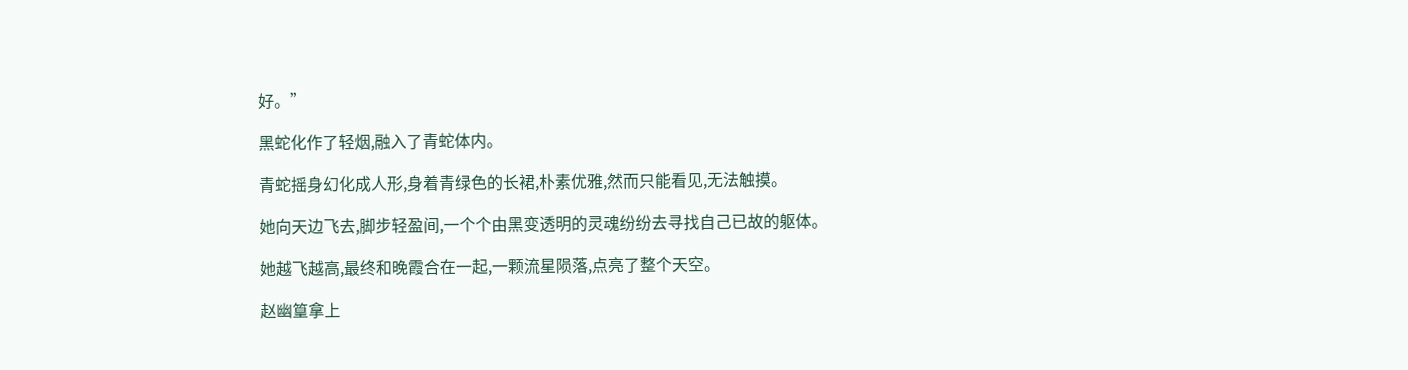好。”

黑蛇化作了轻烟,融入了青蛇体内。

青蛇摇身幻化成人形,身着青绿色的长裙,朴素优雅,然而只能看见,无法触摸。

她向天边飞去,脚步轻盈间,一个个由黑变透明的灵魂纷纷去寻找自己已故的躯体。

她越飞越高,最终和晚霞合在一起,一颗流星陨落,点亮了整个天空。

赵幽篁拿上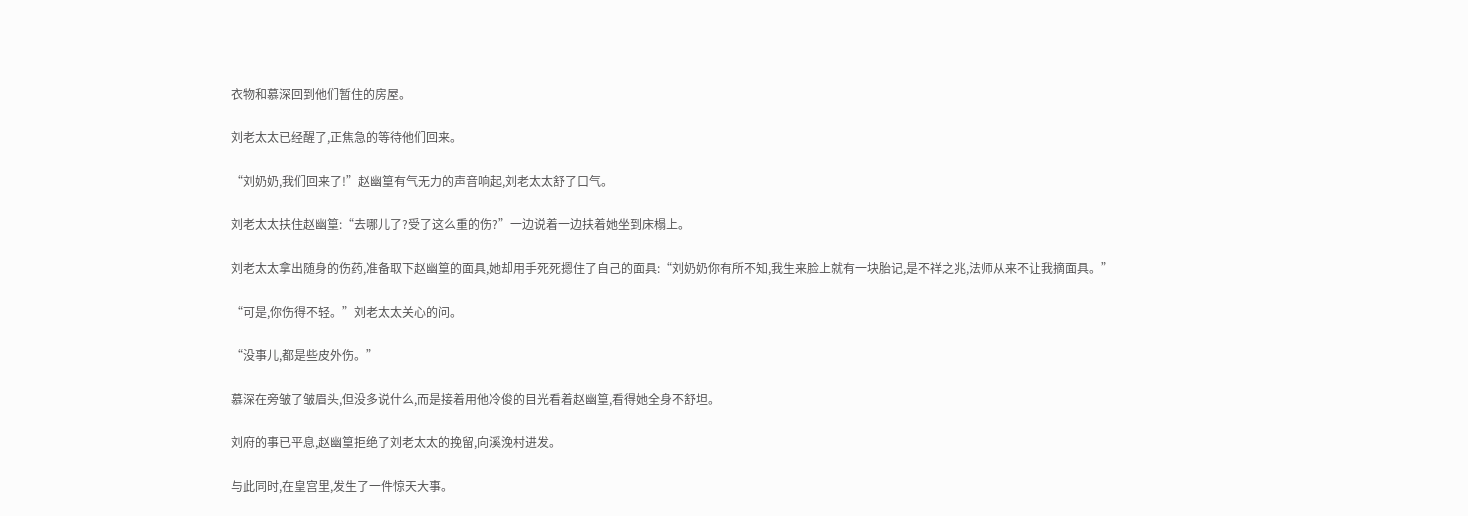衣物和慕深回到他们暂住的房屋。

刘老太太已经醒了,正焦急的等待他们回来。

“刘奶奶,我们回来了!”赵幽篁有气无力的声音响起,刘老太太舒了口气。

刘老太太扶住赵幽篁:“去哪儿了?受了这么重的伤?”一边说着一边扶着她坐到床榻上。

刘老太太拿出随身的伤药,准备取下赵幽篁的面具,她却用手死死摁住了自己的面具:“刘奶奶你有所不知,我生来脸上就有一块胎记,是不祥之兆,法师从来不让我摘面具。”

“可是,你伤得不轻。”刘老太太关心的问。

“没事儿,都是些皮外伤。”

慕深在旁皱了皱眉头,但没多说什么,而是接着用他冷俊的目光看着赵幽篁,看得她全身不舒坦。

刘府的事已平息,赵幽篁拒绝了刘老太太的挽留,向溪浼村进发。

与此同时,在皇宫里,发生了一件惊天大事。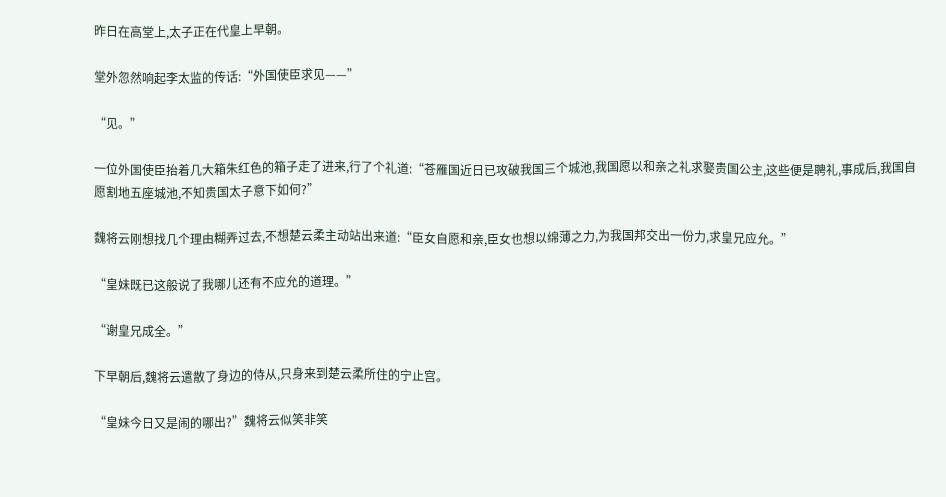昨日在高堂上,太子正在代皇上早朝。

堂外忽然响起李太监的传话:“外国使臣求见——”

“见。”

一位外国使臣抬着几大箱朱红色的箱子走了进来,行了个礼道:“苍雁国近日已攻破我国三个城池,我国愿以和亲之礼求娶贵国公主,这些便是聘礼,事成后,我国自愿割地五座城池,不知贵国太子意下如何?”

魏将云刚想找几个理由糊弄过去,不想楚云柔主动站出来道:“臣女自愿和亲,臣女也想以绵薄之力,为我国邦交出一份力,求皇兄应允。”

“皇妹既已这般说了我哪儿还有不应允的道理。”

“谢皇兄成全。”

下早朝后,魏将云遣散了身边的侍从,只身来到楚云柔所住的宁止宫。

“皇妹今日又是闹的哪出?”魏将云似笑非笑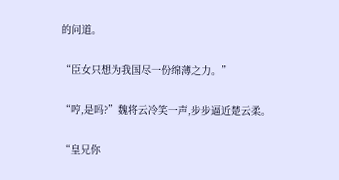的问道。

“臣女只想为我国尽一份绵薄之力。”

“哼,是吗?”魏将云冷笑一声,步步逼近楚云柔。

“皇兄你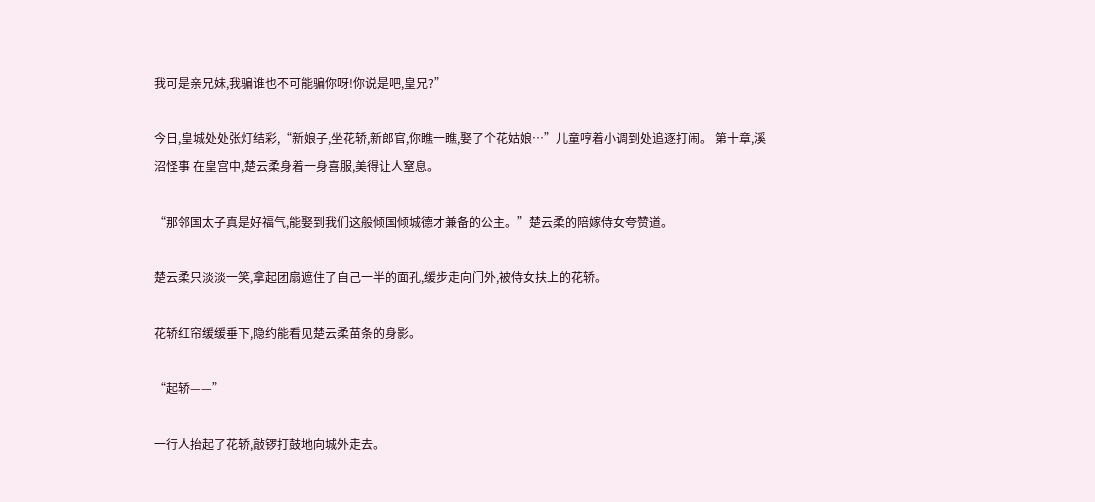我可是亲兄妹,我骗谁也不可能骗你呀!你说是吧,皇兄?”

今日,皇城处处张灯结彩,“新娘子,坐花轿,新郎官,你瞧一瞧,娶了个花姑娘…”儿童哼着小调到处追逐打闹。 第十章,溪沼怪事 在皇宫中,楚云柔身着一身喜服,美得让人窒息。

“那邻国太子真是好福气,能娶到我们这般倾国倾城德才兼备的公主。”楚云柔的陪嫁侍女夸赞道。

楚云柔只淡淡一笑,拿起团扇遮住了自己一半的面孔,缓步走向门外,被侍女扶上的花轿。

花轿红帘缓缓垂下,隐约能看见楚云柔苗条的身影。

“起轿——”

一行人抬起了花轿,敲锣打鼓地向城外走去。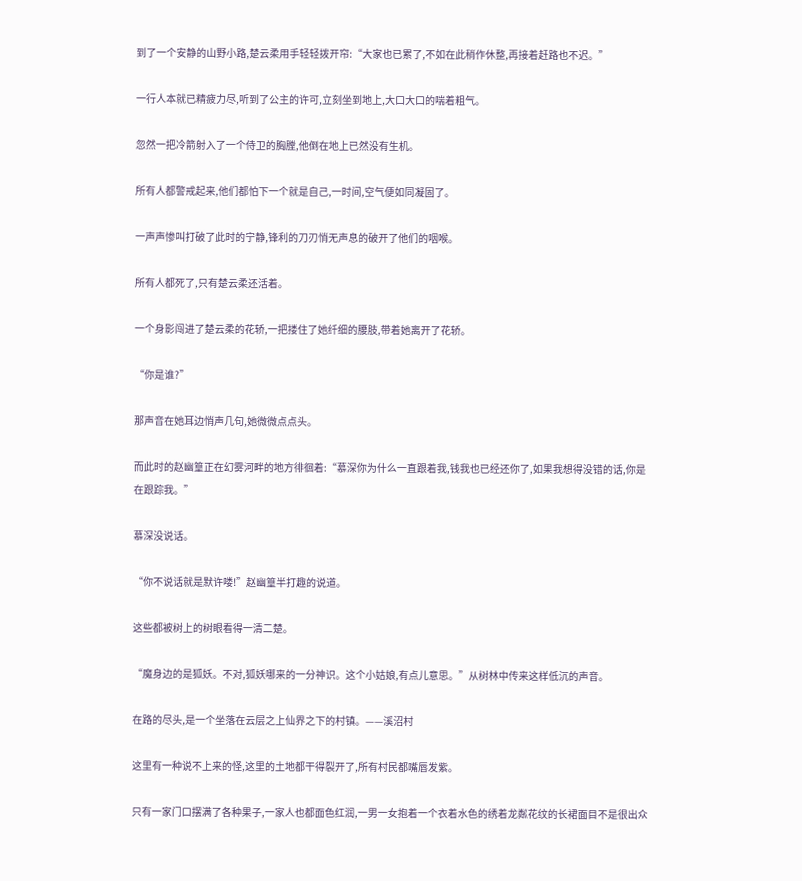到了一个安静的山野小路,楚云柔用手轻轻拨开帘:“大家也已累了,不如在此稍作休整,再接着赶路也不迟。”

一行人本就已精疲力尽,听到了公主的许可,立刻坐到地上,大口大口的喘着粗气。

忽然一把冷箭射入了一个侍卫的胸膛,他倒在地上已然没有生机。

所有人都警戒起来,他们都怕下一个就是自己,一时间,空气便如同凝固了。

一声声惨叫打破了此时的宁静,锋利的刀刃悄无声息的破开了他们的咽喉。

所有人都死了,只有楚云柔还活着。

一个身影闯进了楚云柔的花轿,一把搂住了她纤细的腰肢,带着她离开了花轿。

“你是谁?”

那声音在她耳边悄声几句,她微微点点头。

而此时的赵幽篁正在幻雾河畔的地方徘徊着:“慕深你为什么一直跟着我,钱我也已经还你了,如果我想得没错的话,你是在跟踪我。”

慕深没说话。

“你不说话就是默许喽!”赵幽篁半打趣的说道。

这些都被树上的树眼看得一清二楚。

“魔身边的是狐妖。不对,狐妖哪来的一分神识。这个小姑娘,有点儿意思。”从树林中传来这样低沉的声音。

在路的尽头,是一个坐落在云层之上仙界之下的村镇。——溪沼村

这里有一种说不上来的怪,这里的土地都干得裂开了,所有村民都嘴唇发紫。

只有一家门口摆满了各种果子,一家人也都面色红润,一男一女抱着一个衣着水色的绣着龙粼花纹的长裙面目不是很出众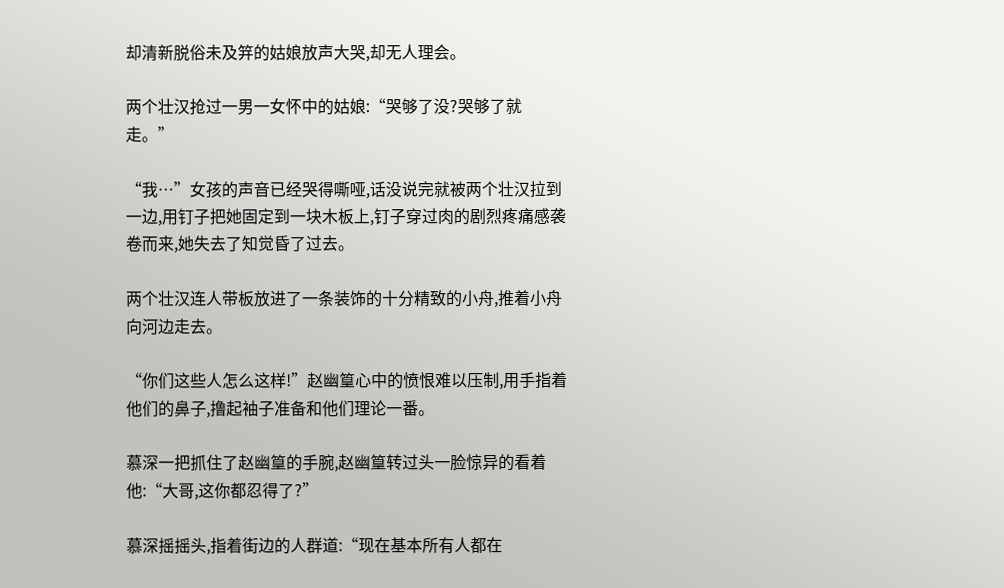却清新脱俗未及笄的姑娘放声大哭,却无人理会。

两个壮汉抢过一男一女怀中的姑娘:“哭够了没?哭够了就走。”

“我…”女孩的声音已经哭得嘶哑,话没说完就被两个壮汉拉到一边,用钉子把她固定到一块木板上,钉子穿过肉的剧烈疼痛感袭卷而来,她失去了知觉昏了过去。

两个壮汉连人带板放进了一条装饰的十分精致的小舟,推着小舟向河边走去。

“你们这些人怎么这样!”赵幽篁心中的愤恨难以压制,用手指着他们的鼻子,撸起袖子准备和他们理论一番。

慕深一把抓住了赵幽篁的手腕,赵幽篁转过头一脸惊异的看着他:“大哥,这你都忍得了?”

慕深摇摇头,指着街边的人群道:“现在基本所有人都在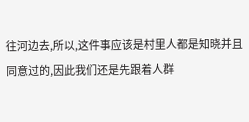往河边去,所以,这件事应该是村里人都是知晓并且同意过的,因此我们还是先跟着人群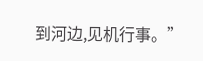到河边,见机行事。”